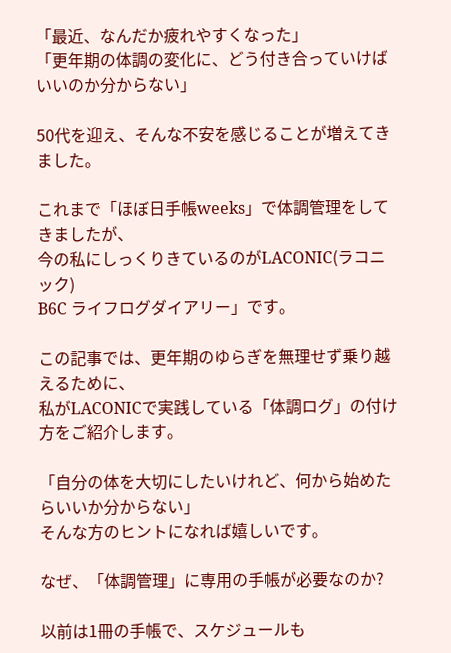「最近、なんだか疲れやすくなった」
「更年期の体調の変化に、どう付き合っていけばいいのか分からない」

50代を迎え、そんな不安を感じることが増えてきました。

これまで「ほぼ日手帳weeks」で体調管理をしてきましたが、
今の私にしっくりきているのがLACONIC(ラコニック)
B6C ライフログダイアリー」です。

この記事では、更年期のゆらぎを無理せず乗り越えるために、
私がLACONICで実践している「体調ログ」の付け方をご紹介します。

「自分の体を大切にしたいけれど、何から始めたらいいか分からない」
そんな方のヒントになれば嬉しいです。

なぜ、「体調管理」に専用の手帳が必要なのか?

以前は1冊の手帳で、スケジュールも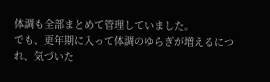体調も全部まとめて管理していました。
でも、更年期に入って体調のゆらぎが増えるにつれ、気づいた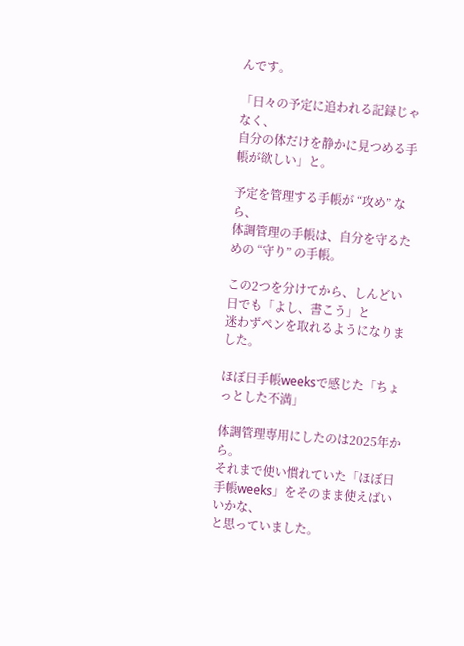んです。

「日々の予定に追われる記録じゃなく、
自分の体だけを静かに見つめる手帳が欲しい」と。

予定を管理する手帳が “攻め” なら、
体調管理の手帳は、自分を守るための “守り” の手帳。

この2つを分けてから、しんどい日でも「よし、書こう」と
迷わずペンを取れるようになりました。

ほぼ日手帳weeksで感じた「ちょっとした不満」

体調管理専用にしたのは2025年から。
それまで使い慣れていた「ほぼ日手帳weeks」をそのまま使えばいいかな、
と思っていました。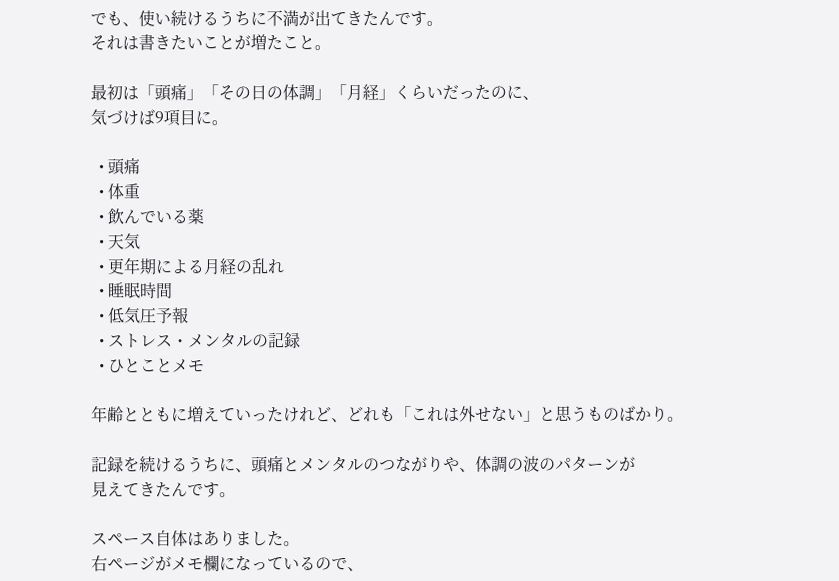でも、使い続けるうちに不満が出てきたんです。
それは書きたいことが増たこと。

最初は「頭痛」「その日の体調」「月経」くらいだったのに、
気づけば9項目に。

  • 頭痛
  • 体重
  • 飲んでいる薬
  • 天気
  • 更年期による月経の乱れ
  • 睡眠時間
  • 低気圧予報
  • ストレス・メンタルの記録
  • ひとことメモ

年齢とともに増えていったけれど、どれも「これは外せない」と思うものばかり。

記録を続けるうちに、頭痛とメンタルのつながりや、体調の波のパターンが
見えてきたんです。

スペース自体はありました。
右ページがメモ欄になっているので、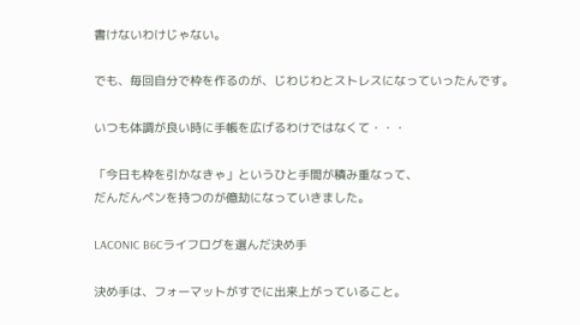書けないわけじゃない。

でも、毎回自分で枠を作るのが、じわじわとストレスになっていったんです。

いつも体調が良い時に手帳を広げるわけではなくて・・・

「今日も枠を引かなきゃ」というひと手間が積み重なって、
だんだんペンを持つのが億劫になっていきました。

LACONIC B6Cライフログを選んだ決め手

決め手は、フォーマットがすでに出来上がっていること。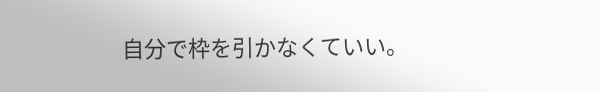自分で枠を引かなくていい。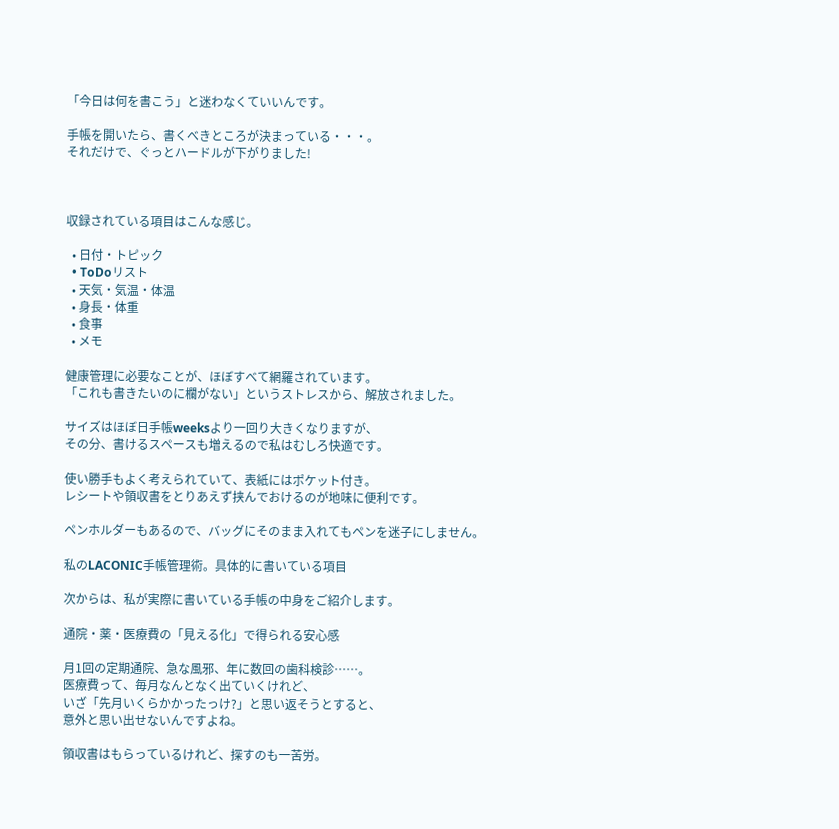「今日は何を書こう」と迷わなくていいんです。

手帳を開いたら、書くべきところが決まっている・・・。
それだけで、ぐっとハードルが下がりました!



収録されている項目はこんな感じ。

  • 日付・トピック
  • ToDoリスト
  • 天気・気温・体温
  • 身長・体重
  • 食事
  • メモ

健康管理に必要なことが、ほぼすべて網羅されています。
「これも書きたいのに欄がない」というストレスから、解放されました。

サイズはほぼ日手帳weeksより一回り大きくなりますが、
その分、書けるスペースも増えるので私はむしろ快適です。

使い勝手もよく考えられていて、表紙にはポケット付き。
レシートや領収書をとりあえず挟んでおけるのが地味に便利です。

ペンホルダーもあるので、バッグにそのまま入れてもペンを迷子にしません。

私のLACONIC手帳管理術。具体的に書いている項目

次からは、私が実際に書いている手帳の中身をご紹介します。

通院・薬・医療費の「見える化」で得られる安心感

月1回の定期通院、急な風邪、年に数回の歯科検診……。
医療費って、毎月なんとなく出ていくけれど、
いざ「先月いくらかかったっけ?」と思い返そうとすると、
意外と思い出せないんですよね。

領収書はもらっているけれど、探すのも一苦労。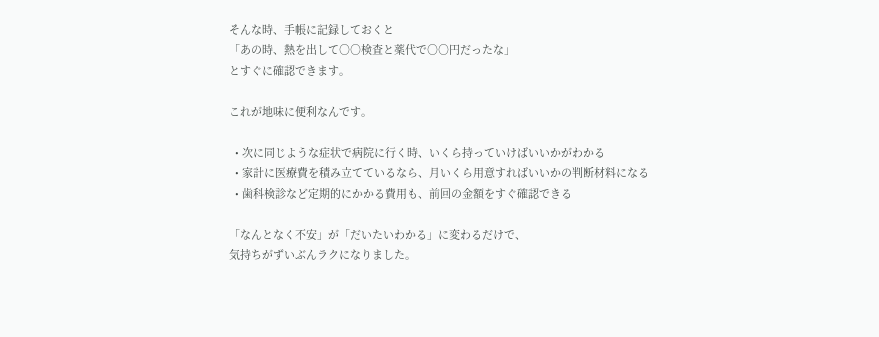そんな時、手帳に記録しておくと
「あの時、熱を出して○○検査と薬代で○○円だったな」
とすぐに確認できます。

これが地味に便利なんです。

  • 次に同じような症状で病院に行く時、いくら持っていけばいいかがわかる
  • 家計に医療費を積み立てているなら、月いくら用意すればいいかの判断材料になる
  • 歯科検診など定期的にかかる費用も、前回の金額をすぐ確認できる

「なんとなく不安」が「だいたいわかる」に変わるだけで、
気持ちがずいぶんラクになりました。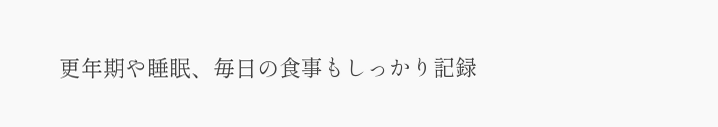更年期や睡眠、毎日の食事もしっかり記録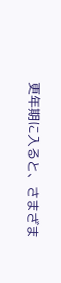更年期に入ると、さまざま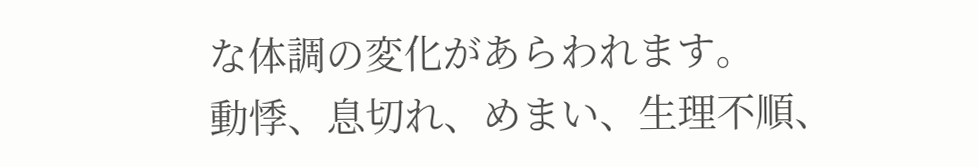な体調の変化があらわれます。
動悸、息切れ、めまい、生理不順、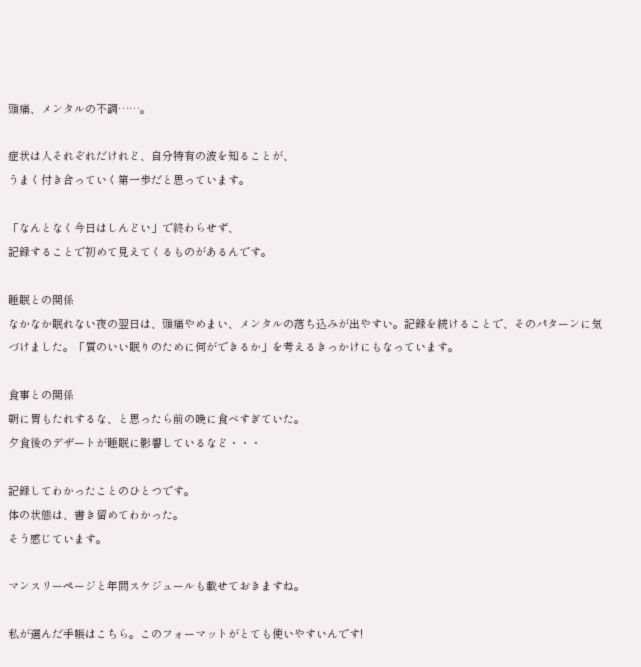頭痛、メンタルの不調……。

症状は人それぞれだけれど、自分特有の波を知ることが、
うまく付き合っていく第一歩だと思っています。

「なんとなく今日はしんどい」で終わらせず、
記録することで初めて見えてくるものがあるんです。

睡眠との関係
なかなか眠れない夜の翌日は、頭痛やめまい、メンタルの落ち込みが出やすい。記録を続けることで、そのパターンに気づけました。「質のいい眠りのために何ができるか」を考えるきっかけにもなっています。

食事との関係
朝に胃もたれするな、と思ったら前の晩に食べすぎていた。
夕食後のデザートが睡眠に影響しているなど・・・

記録してわかったことのひとつです。
体の状態は、書き留めてわかった。
そう感じています。

マンスリーページと年間スケジュールも載せておきますね。

私が選んだ手帳はこちら。このフォーマットがとても使いやすいんです!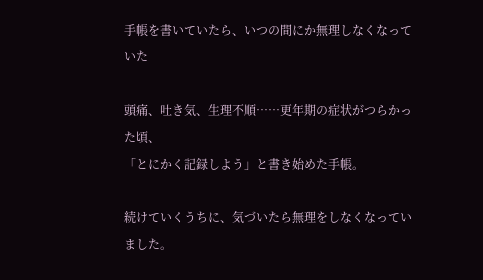手帳を書いていたら、いつの間にか無理しなくなっていた

頭痛、吐き気、生理不順……更年期の症状がつらかった頃、
「とにかく記録しよう」と書き始めた手帳。

続けていくうちに、気づいたら無理をしなくなっていました。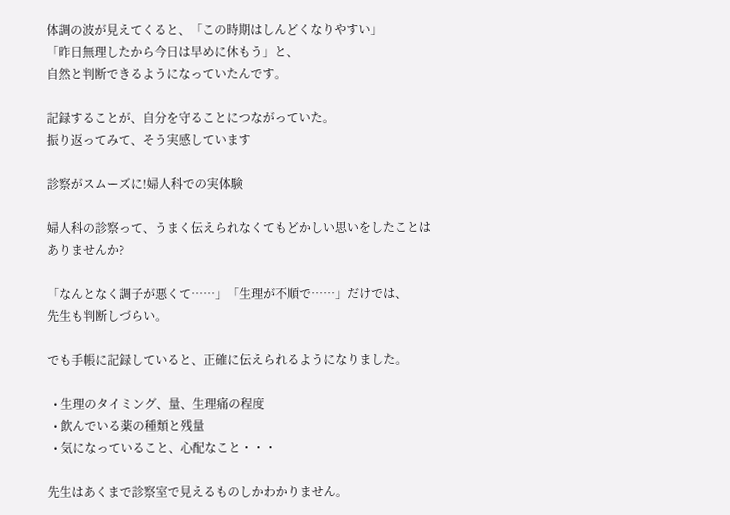体調の波が見えてくると、「この時期はしんどくなりやすい」
「昨日無理したから今日は早めに休もう」と、
自然と判断できるようになっていたんです。

記録することが、自分を守ることにつながっていた。
振り返ってみて、そう実感しています

診察がスムーズに!婦人科での実体験

婦人科の診察って、うまく伝えられなくてもどかしい思いをしたことはありませんか?

「なんとなく調子が悪くて……」「生理が不順で……」だけでは、
先生も判断しづらい。

でも手帳に記録していると、正確に伝えられるようになりました。

  • 生理のタイミング、量、生理痛の程度
  • 飲んでいる薬の種類と残量
  • 気になっていること、心配なこと・・・

先生はあくまで診察室で見えるものしかわかりません。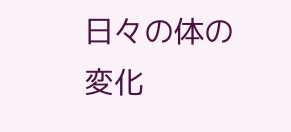日々の体の変化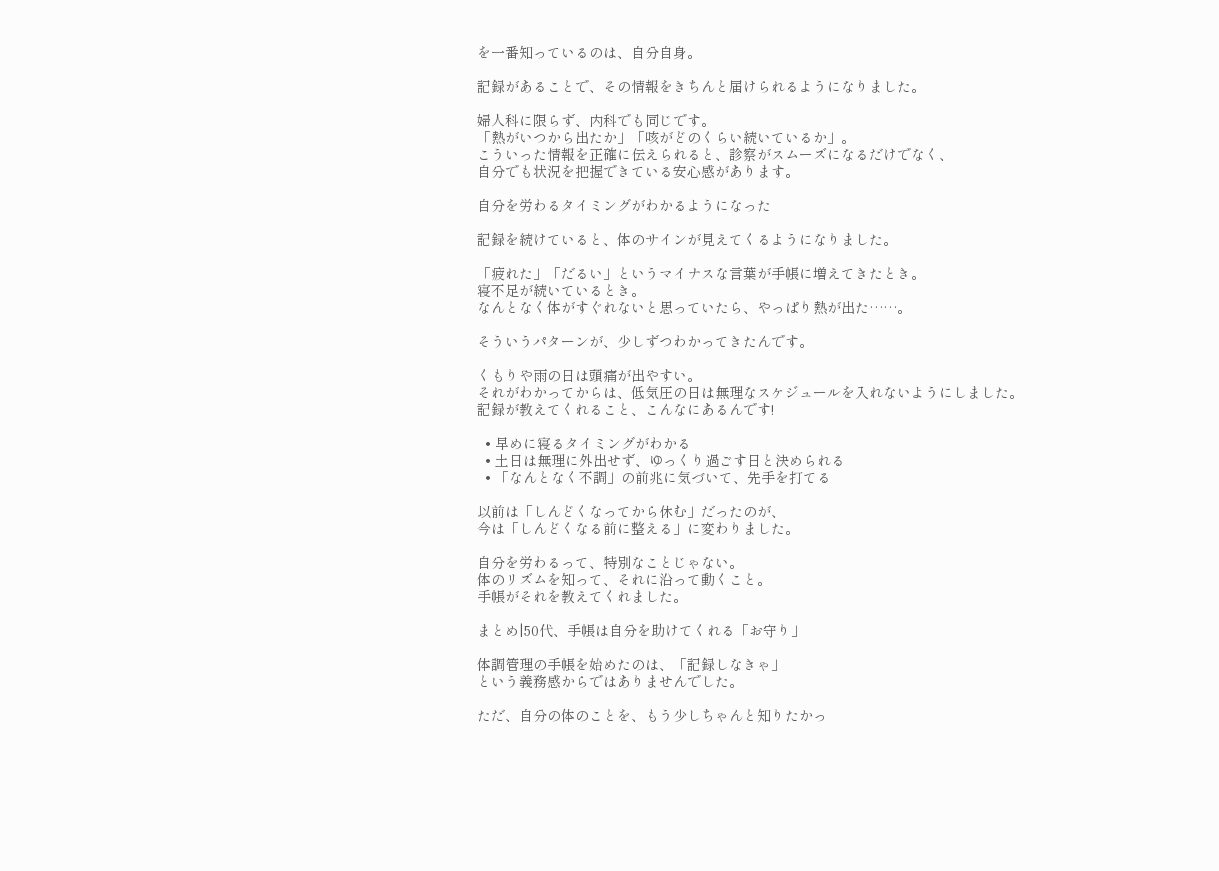を一番知っているのは、自分自身。

記録があることで、その情報をきちんと届けられるようになりました。

婦人科に限らず、内科でも同じです。
「熱がいつから出たか」「咳がどのくらい続いているか」。
こういった情報を正確に伝えられると、診察がスムーズになるだけでなく、
自分でも状況を把握できている安心感があります。

自分を労わるタイミングがわかるようになった

記録を続けていると、体のサインが見えてくるようになりました。

「疲れた」「だるい」というマイナスな言葉が手帳に増えてきたとき。
寝不足が続いているとき。
なんとなく体がすぐれないと思っていたら、やっぱり熱が出た……。

そういうパターンが、少しずつわかってきたんです。

くもりや雨の日は頭痛が出やすい。
それがわかってからは、低気圧の日は無理なスケジュールを入れないようにしました。
記録が教えてくれること、こんなにあるんです!

  • 早めに寝るタイミングがわかる
  • 土日は無理に外出せず、ゆっくり過ごす日と決められる
  • 「なんとなく不調」の前兆に気づいて、先手を打てる

以前は「しんどくなってから休む」だったのが、
今は「しんどくなる前に整える」に変わりました。

自分を労わるって、特別なことじゃない。
体のリズムを知って、それに沿って動くこと。
手帳がそれを教えてくれました。

まとめ|50代、手帳は自分を助けてくれる「お守り」

体調管理の手帳を始めたのは、「記録しなきゃ」
という義務感からではありませんでした。

ただ、自分の体のことを、もう少しちゃんと知りたかっ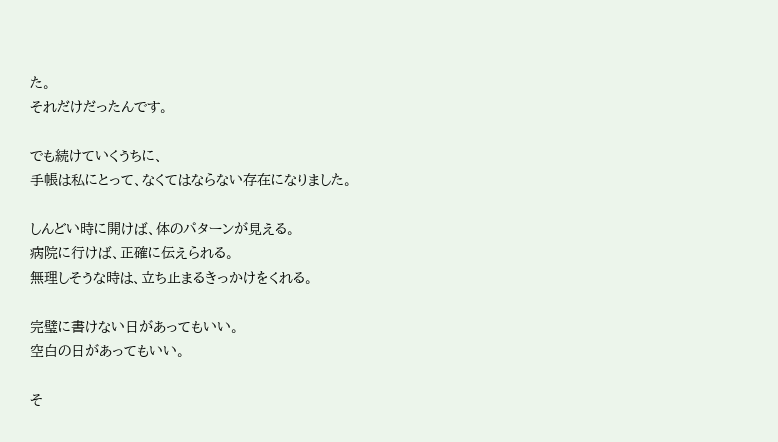た。
それだけだったんです。

でも続けていくうちに、
手帳は私にとって、なくてはならない存在になりました。

しんどい時に開けば、体のパターンが見える。
病院に行けば、正確に伝えられる。
無理しそうな時は、立ち止まるきっかけをくれる。

完璧に書けない日があってもいい。
空白の日があってもいい。

そ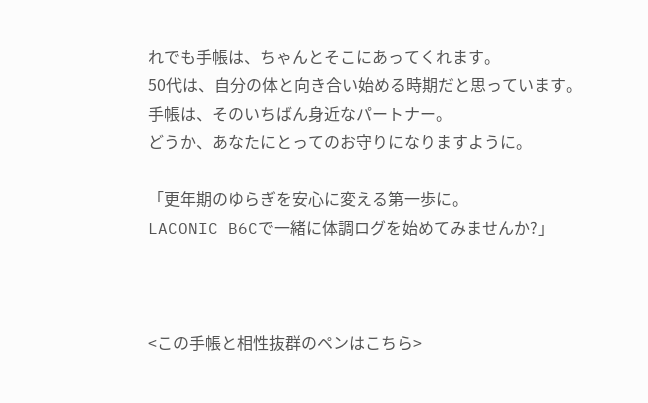れでも手帳は、ちゃんとそこにあってくれます。
50代は、自分の体と向き合い始める時期だと思っています。
手帳は、そのいちばん身近なパートナー。
どうか、あなたにとってのお守りになりますように。

「更年期のゆらぎを安心に変える第一歩に。
LACONIC B6Cで一緒に体調ログを始めてみませんか?」



<この手帳と相性抜群のペンはこちら>